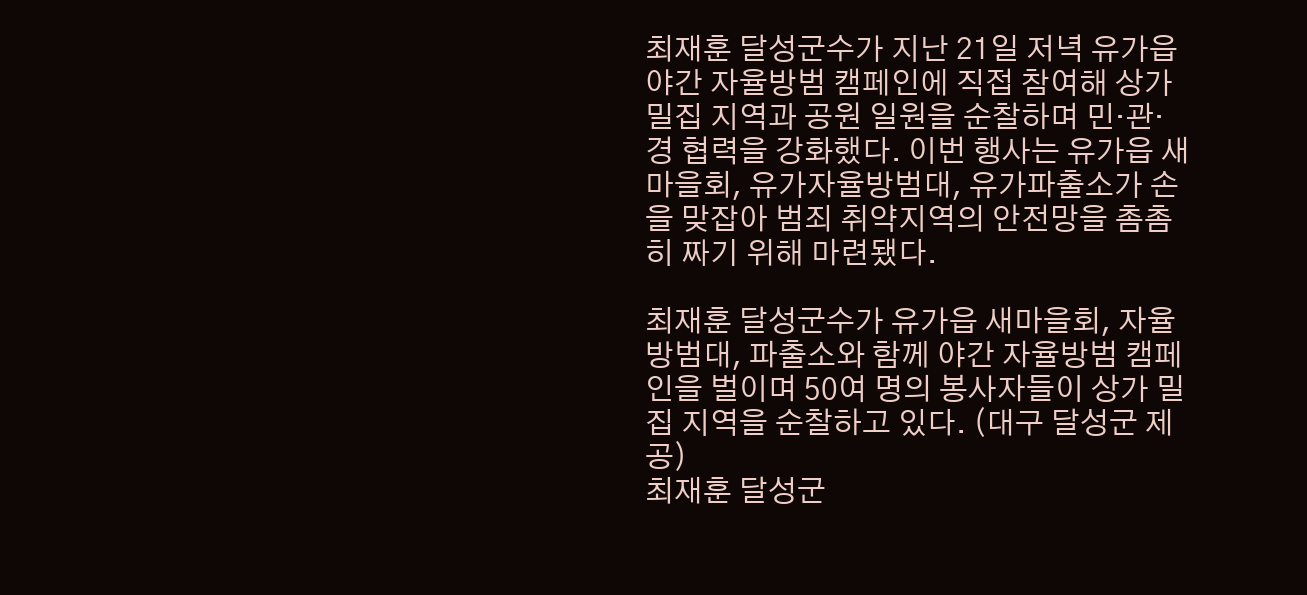최재훈 달성군수가 지난 21일 저녁 유가읍 야간 자율방범 캠페인에 직접 참여해 상가 밀집 지역과 공원 일원을 순찰하며 민·관·경 협력을 강화했다. 이번 행사는 유가읍 새마을회, 유가자율방범대, 유가파출소가 손을 맞잡아 범죄 취약지역의 안전망을 촘촘히 짜기 위해 마련됐다.

최재훈 달성군수가 유가읍 새마을회, 자율방범대, 파출소와 함께 야간 자율방범 캠페인을 벌이며 50여 명의 봉사자들이 상가 밀집 지역을 순찰하고 있다. (대구 달성군 제공)
최재훈 달성군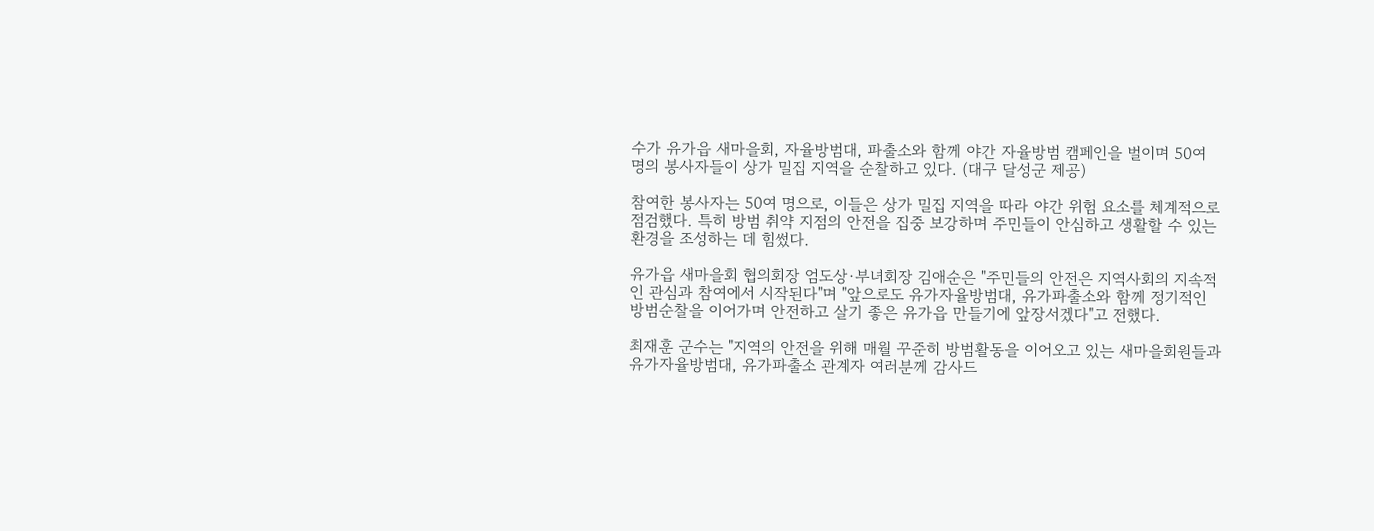수가 유가읍 새마을회, 자율방범대, 파출소와 함께 야간 자율방범 캠페인을 벌이며 50여 명의 봉사자들이 상가 밀집 지역을 순찰하고 있다. (대구 달성군 제공)

참여한 봉사자는 50여 명으로, 이들은 상가 밀집 지역을 따라 야간 위험 요소를 체계적으로 점검했다. 특히 방범 취약 지점의 안전을 집중 보강하며 주민들이 안심하고 생활할 수 있는 환경을 조성하는 데 힘썼다.

유가읍 새마을회 협의회장 엄도상·부녀회장 김애순은 "주민들의 안전은 지역사회의 지속적인 관심과 참여에서 시작된다"며 "앞으로도 유가자율방범대, 유가파출소와 함께 정기적인 방범순찰을 이어가며 안전하고 살기 좋은 유가읍 만들기에 앞장서겠다"고 전했다.

최재훈 군수는 "지역의 안전을 위해 매월 꾸준히 방범활동을 이어오고 있는 새마을회원들과 유가자율방범대, 유가파출소 관계자 여러분께 감사드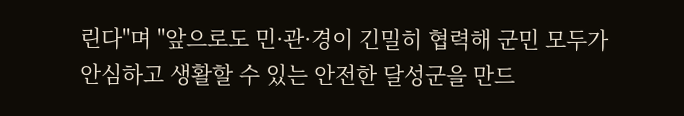린다"며 "앞으로도 민·관·경이 긴밀히 협력해 군민 모두가 안심하고 생활할 수 있는 안전한 달성군을 만드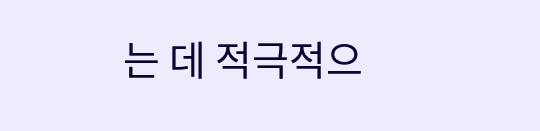는 데 적극적으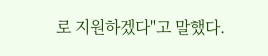로 지원하겠다"고 말했다.